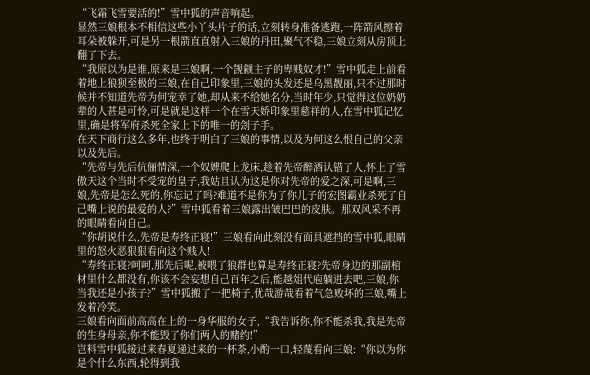“飞霜飞雪要活的!”雪中狐的声音响起。
显然三娘根本不相信这些小丫头片子的话,立刻转身准备逃跑,一阵箭风擦着耳朵被躲开,可是另一根箭直直射入三娘的丹田,聚气不稳,三娘立刻从房顶上翻了下去。
“我原以为是谁,原来是三娘啊,一个觊觎主子的卑贱奴才!”雪中狐走上前看着地上狼狈至极的三娘,在自己印象里,三娘的头发还是乌黑靓丽,只不过那时候并不知道先帝为何宠幸了她,却从来不给她名分,当时年少,只觉得这位奶奶辈的人甚是可怜,可是就是这样一个在雪天娇印象里慈祥的人,在雪中狐记忆里,确是将军府杀死全家上下的唯一的刽子手。
在天下商行这么多年,也终于明白了三娘的事情,以及为何这么恨自己的父亲以及先后。
“先帝与先后伉俪情深,一个奴婢爬上龙床,趁着先帝醉酒认错了人,怀上了雪傲天这个当时不受宠的皇子,我姑且认为这是你对先帝的爱之深,可是啊,三娘,先帝是怎么死的,你忘记了吗?难道不是你为了你儿子的宏图霸业杀死了自己嘴上说的最爱的人?”雪中狐看着三娘露出皱巴巴的皮肤。那双风采不再的眼睛看向自己。
“你胡说什么,先帝是寿终正寝!”三娘看向此刻没有面具遮挡的雪中狐,眼睛里的怒火恶狠狠看向这个贱人!
“寿终正寝?呵呵,那先后呢,被喂了狼群也算是寿终正寝?先帝身边的那副棺材里什么都没有,你该不会妄想自己百年之后,能越俎代庖躺进去吧,三娘,你当我还是小孩子?”雪中狐搬了一把椅子,优哉游哉看着气急败坏的三娘,嘴上发着冷笑。
三娘看向面前高高在上的一身华服的女子,“我告诉你,你不能杀我,我是先帝的生身母亲,你不能毁了你们两人的赌约!”
岂料雪中狐接过来春夏递过来的一杯茶,小酌一口,轻蔑看向三娘:“你以为你是个什么东西,轮得到我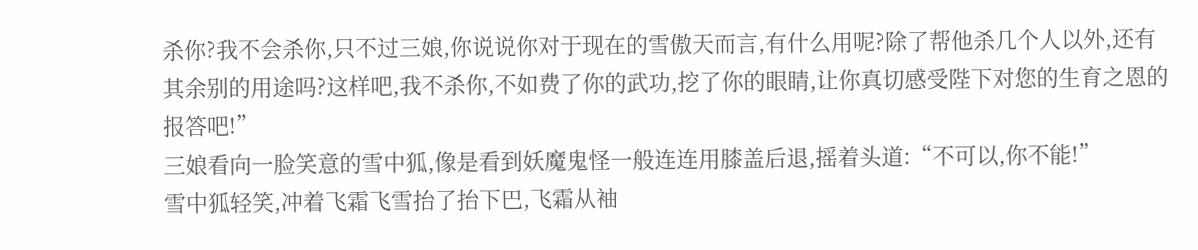杀你?我不会杀你,只不过三娘,你说说你对于现在的雪傲天而言,有什么用呢?除了帮他杀几个人以外,还有其余别的用途吗?这样吧,我不杀你,不如费了你的武功,挖了你的眼睛,让你真切感受陛下对您的生育之恩的报答吧!”
三娘看向一脸笑意的雪中狐,像是看到妖魔鬼怪一般连连用膝盖后退,摇着头道:“不可以,你不能!”
雪中狐轻笑,冲着飞霜飞雪抬了抬下巴,飞霜从袖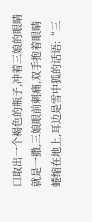口取出一个褐色的瓶子,冲着三娘的眼睛就是一撒,三娘眼前刺痛,双手抱着眼睛蜷缩在地上,耳边是雪中狐的话语:“三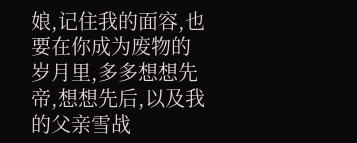娘,记住我的面容,也要在你成为废物的岁月里,多多想想先帝,想想先后,以及我的父亲雪战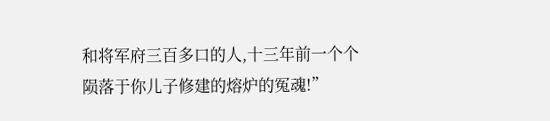和将军府三百多口的人,十三年前一个个陨落于你儿子修建的熔炉的冤魂!”